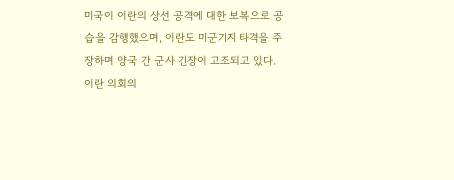미국이 이란의 상선 공격에 대한 보복으로 공습을 감행했으며, 이란도 미군기지 타격을 주장하며 양국 간 군사 긴장이 고조되고 있다.
이란 의회의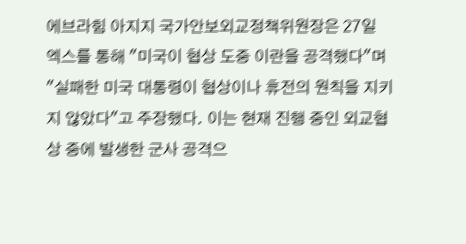에브라힘 아지지 국가안보외교정책위원장은 27일 엑스를 통해 "미국이 협상 도중 이란을 공격했다"며 "실패한 미국 대통령이 협상이나 휴전의 원칙을 지키지 않았다"고 주장했다. 이는 현재 진행 중인 외교협상 중에 발생한 군사 공격으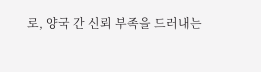로, 양국 간 신뢰 부족을 드러내는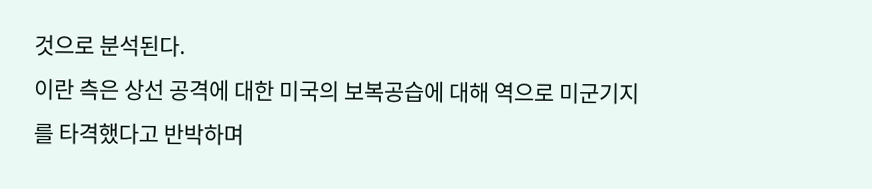것으로 분석된다.
이란 측은 상선 공격에 대한 미국의 보복공습에 대해 역으로 미군기지를 타격했다고 반박하며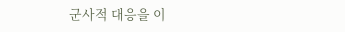군사적 대응을 이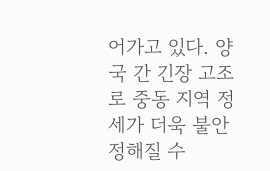어가고 있다. 양국 간 긴장 고조로 중동 지역 정세가 더욱 불안정해질 수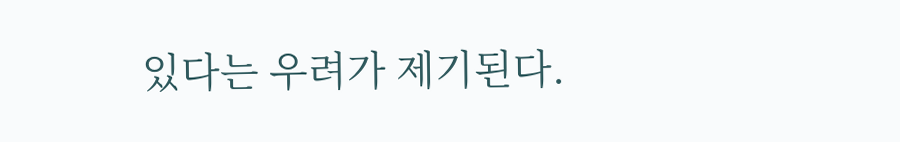있다는 우려가 제기된다.